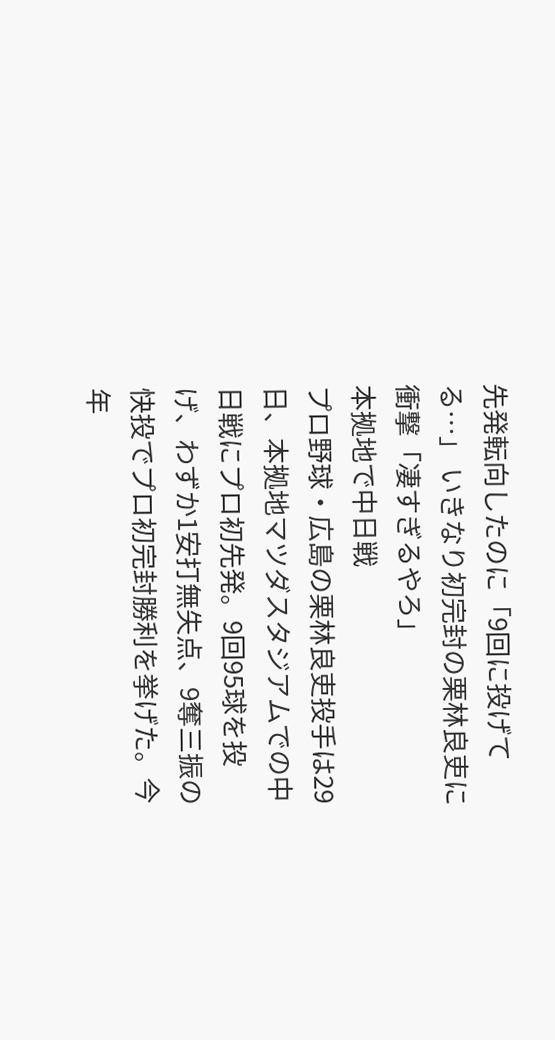先発転向したのに「9回に投げてる…」 いきなり初完封の栗林良吏に衝撃「凄すぎるやろ」
本拠地で中日戦
プロ野球・広島の栗林良吏投手は29日、本拠地マツダスタジアムでの中日戦にプロ初先発。9回95球を投げ、わずか1安打無失点、9奪三振の快投でプロ初完封勝利を挙げた。今年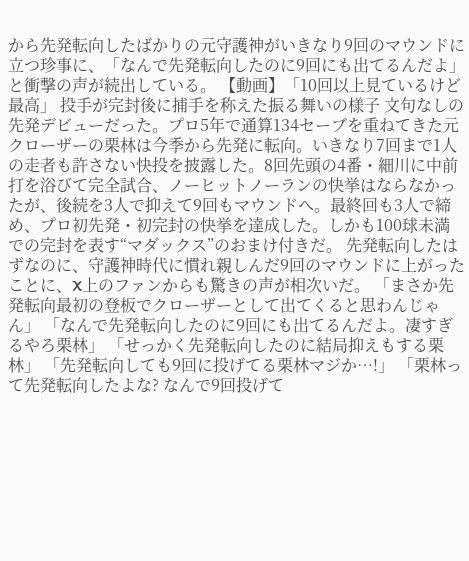から先発転向したばかりの元守護神がいきなり9回のマウンドに立つ珍事に、「なんで先発転向したのに9回にも出てるんだよ」と衝撃の声が続出している。 【動画】「10回以上見ているけど最高」 投手が完封後に捕手を称えた振る舞いの様子 文句なしの先発デビューだった。プロ5年で通算134セーブを重ねてきた元クローザーの栗林は今季から先発に転向。いきなり7回まで1人の走者も許さない快投を披露した。8回先頭の4番・細川に中前打を浴びて完全試合、ノーヒットノーランの快挙はならなかったが、後続を3人で抑えて9回もマウンドへ。最終回も3人で締め、プロ初先発・初完封の快挙を達成した。しかも100球未満での完封を表す“マダックス”のおまけ付きだ。 先発転向したはずなのに、守護神時代に慣れ親しんだ9回のマウンドに上がったことに、X上のファンからも驚きの声が相次いだ。 「まさか先発転向最初の登板でクローザーとして出てくると思わんじゃん」 「なんで先発転向したのに9回にも出てるんだよ。凄すぎるやろ栗林」 「せっかく先発転向したのに結局抑えもする栗林」 「先発転向しても9回に投げてる栗林マジか…!」 「栗林って先発転向したよな? なんで9回投げて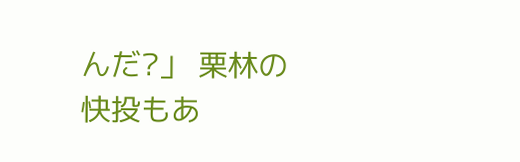んだ?」 栗林の快投もあ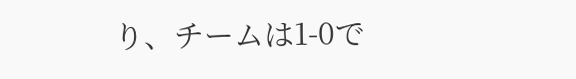り、チームは1-0で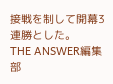接戦を制して開幕3連勝とした。
THE ANSWER編集部